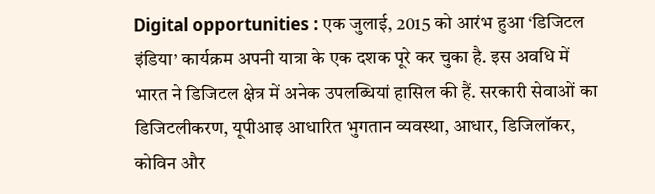Digital opportunities : एक जुलाई, 2015 को आरंभ हुआ ‘डिजिटल इंडिया’ कार्यक्रम अपनी यात्रा के एक दशक पूरे कर चुका है. इस अवधि में भारत ने डिजिटल क्षेत्र में अनेक उपलब्धियां हासिल की हैं. सरकारी सेवाओं का डिजिटलीकरण, यूपीआइ आधारित भुगतान व्यवस्था, आधार, डिजिलॉकर, कोविन और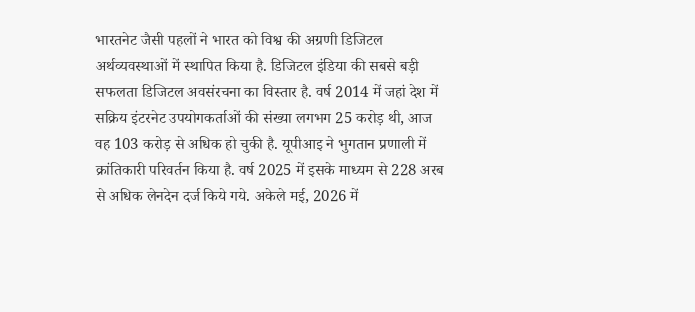भारतनेट जैसी पहलों ने भारत को विश्व की अग्रणी डिजिटल अर्थव्यवस्थाओं में स्थापित किया है. डिजिटल इंडिया की सबसे बड़ी सफलता डिजिटल अवसंरचना का विस्तार है. वर्ष 2014 में जहां देश में सक्रिय इंटरनेट उपयोगकर्ताओं की संख्या लगभग 25 करोड़ थी, आज वह 103 करोड़ से अधिक हो चुकी है. यूपीआइ ने भुगतान प्रणाली में क्रांतिकारी परिवर्तन किया है. वर्ष 2025 में इसके माध्यम से 228 अरब से अधिक लेनदेन दर्ज किये गये. अकेले मई, 2026 में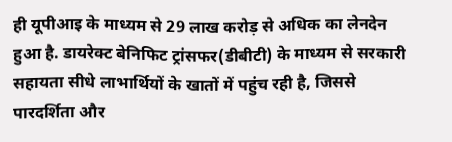ही यूपीआइ के माध्यम से 29 लाख करोड़ से अधिक का लेनदेन हुआ है. डायरेक्ट बेनिफिट ट्रांसफर(डीबीटी) के माध्यम से सरकारी सहायता सीधे लाभार्थियों के खातों में पहुंच रही है, जिससे पारदर्शिता और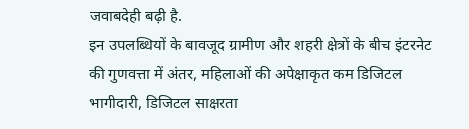जवाबदेही बढ़ी है.
इन उपलब्धियों के बावजूद ग्रामीण और शहरी क्षेत्रों के बीच इंटरनेट की गुणवत्ता में अंतर, महिलाओं की अपेक्षाकृत कम डिजिटल भागीदारी, डिजिटल साक्षरता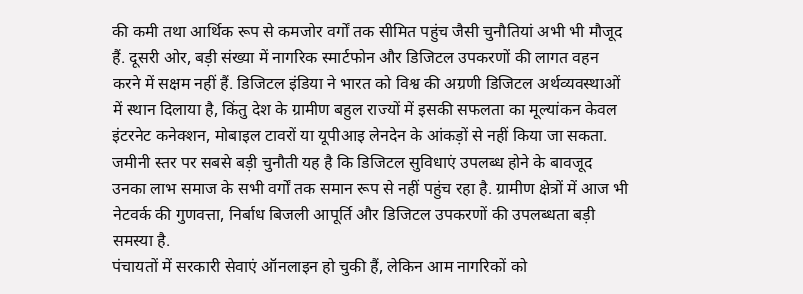की कमी तथा आर्थिक रूप से कमजोर वर्गों तक सीमित पहुंच जैसी चुनौतियां अभी भी मौजूद हैं. दूसरी ओर, बड़ी संख्या में नागरिक स्मार्टफोन और डिजिटल उपकरणों की लागत वहन करने में सक्षम नहीं हैं. डिजिटल इंडिया ने भारत को विश्व की अग्रणी डिजिटल अर्थव्यवस्थाओं में स्थान दिलाया है, किंतु देश के ग्रामीण बहुल राज्यों में इसकी सफलता का मूल्यांकन केवल इंटरनेट कनेक्शन, मोबाइल टावरों या यूपीआइ लेनदेन के आंकड़ों से नहीं किया जा सकता. जमीनी स्तर पर सबसे बड़ी चुनौती यह है कि डिजिटल सुविधाएं उपलब्ध होने के बावजूद उनका लाभ समाज के सभी वर्गों तक समान रूप से नहीं पहुंच रहा है. ग्रामीण क्षेत्रों में आज भी नेटवर्क की गुणवत्ता, निर्बाध बिजली आपूर्ति और डिजिटल उपकरणों की उपलब्धता बड़ी समस्या है.
पंचायतों में सरकारी सेवाएं ऑनलाइन हो चुकी हैं, लेकिन आम नागरिकों को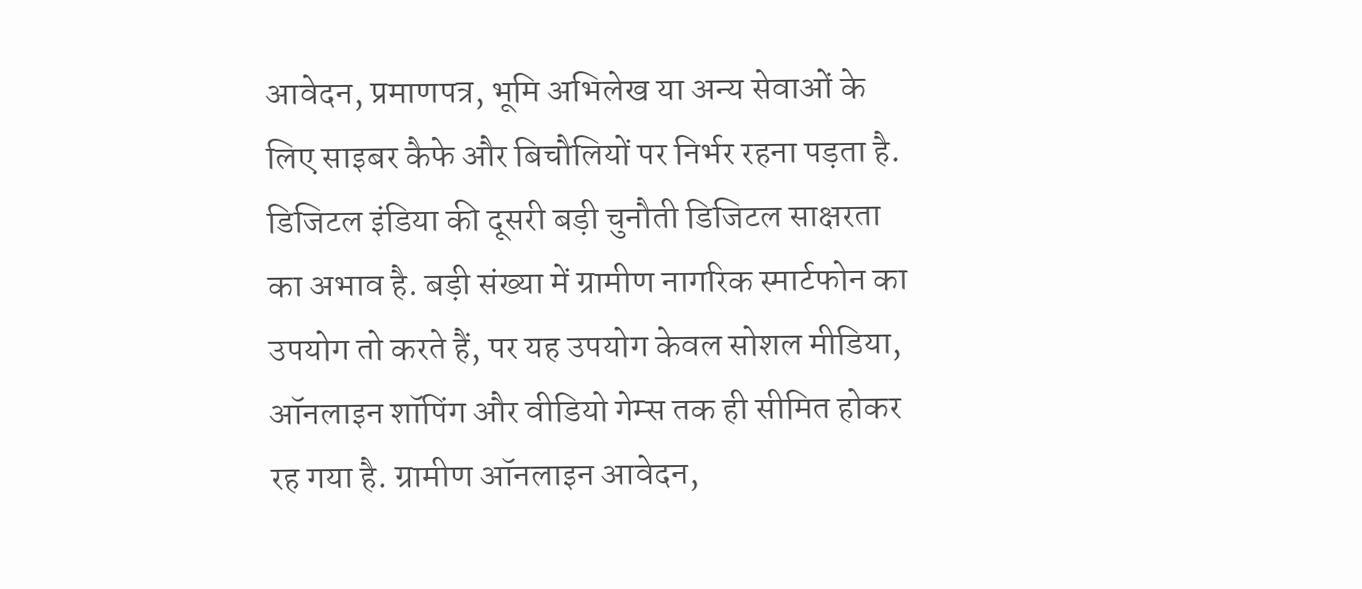आवेदन, प्रमाणपत्र, भूमि अभिलेख या अन्य सेवाओं के लिए साइबर कैफे और बिचौलियों पर निर्भर रहना पड़ता है. डिजिटल इंडिया की दूसरी बड़ी चुनौती डिजिटल साक्षरता का अभाव है. बड़ी संख्या में ग्रामीण नागरिक स्मार्टफोन का उपयोग तो करते हैं, पर यह उपयोग केवल सोशल मीडिया, ऑनलाइन शॉपिंग और वीडियो गेम्स तक ही सीमित होकर रह गया है. ग्रामीण ऑनलाइन आवेदन,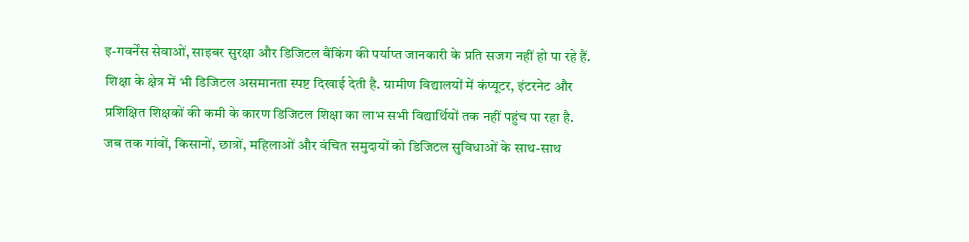इ-गवर्नेंस सेवाओं, साइबर सुरक्षा और डिजिटल बैंकिंग की पर्याप्त जानकारी के प्रति सजग नहीं हो पा रहे हैं.
शिक्षा के क्षेत्र में भी डिजिटल असमानता स्पष्ट दिखाई देती है. ग्रामीण विद्यालयों में कंप्यूटर, इंटरनेट और प्रशिक्षित शिक्षकों की कमी के कारण डिजिटल शिक्षा का लाभ सभी विद्यार्थियों तक नहीं पहुंच पा रहा है. जब तक गांवों, किसानों, छात्रों, महिलाओं और वंचित समुदायों को डिजिटल सुविधाओं के साथ-साथ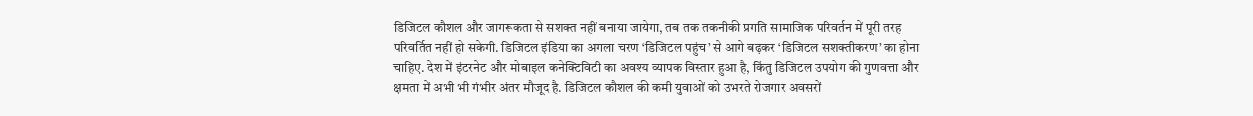डिजिटल कौशल और जागरूकता से सशक्त नहीं बनाया जायेगा, तब तक तकनीकी प्रगति सामाजिक परिवर्तन में पूरी तरह परिवर्तित नहीं हो सकेगी. डिजिटल इंडिया का अगला चरण ‘डिजिटल पहुंच’ से आगे बढ़कर ‘डिजिटल सशक्तीकरण’ का होना चाहिए. देश में इंटरनेट और मोबाइल कनेक्टिविटी का अवश्य व्यापक विस्तार हुआ है, किंतु डिजिटल उपयोग की गुणवत्ता और क्षमता में अभी भी गंभीर अंतर मौजूद है. डिजिटल कौशल की कमी युवाओं को उभरते रोजगार अवसरों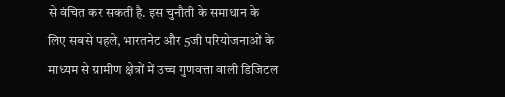से वंचित कर सकती है. इस चुनौती के समाधान के लिए सबसे पहले, भारतनेट और 5जी परियोजनाओं के माध्यम से ग्रामीण क्षेत्रों में उच्च गुणवत्ता वाली डिजिटल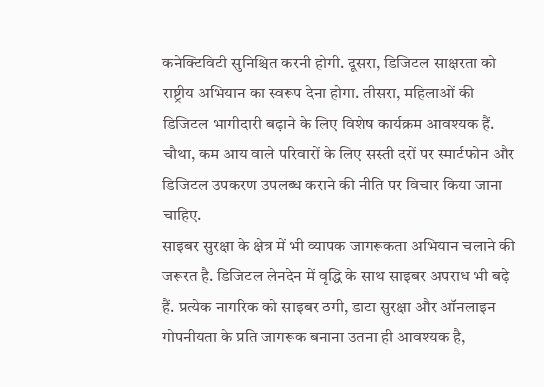कनेक्टिविटी सुनिश्चित करनी होगी. दूसरा, डिजिटल साक्षरता को राष्ट्रीय अभियान का स्वरूप देना होगा. तीसरा, महिलाओं की डिजिटल भागीदारी बढ़ाने के लिए विशेष कार्यक्रम आवश्यक हैं. चौथा, कम आय वाले परिवारों के लिए सस्ती दरों पर स्मार्टफोन और डिजिटल उपकरण उपलब्ध कराने की नीति पर विचार किया जाना चाहिए.
साइबर सुरक्षा के क्षेत्र में भी व्यापक जागरूकता अभियान चलाने की जरूरत है. डिजिटल लेनदेन में वृद्धि के साथ साइबर अपराध भी बढ़े हैं. प्रत्येक नागरिक को साइबर ठगी, डाटा सुरक्षा और ऑनलाइन गोपनीयता के प्रति जागरूक बनाना उतना ही आवश्यक है,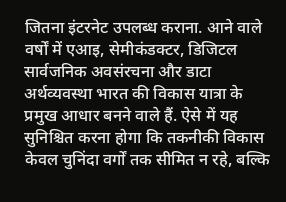जितना इंटरनेट उपलब्ध कराना. आने वाले वर्षों में एआइ, सेमीकंडक्टर, डिजिटल सार्वजनिक अवसंरचना और डाटा अर्थव्यवस्था भारत की विकास यात्रा के प्रमुख आधार बनने वाले हैं. ऐसे में यह सुनिश्चित करना होगा कि तकनीकी विकास केवल चुनिंदा वर्गों तक सीमित न रहे, बल्कि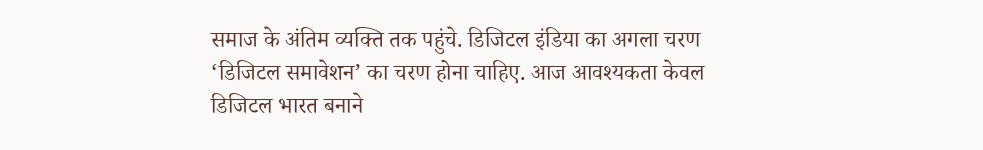समाज के अंतिम व्यक्ति तक पहुंचे. डिजिटल इंडिया का अगला चरण ‘डिजिटल समावेशन’ का चरण होना चाहिए. आज आवश्यकता केवल डिजिटल भारत बनाने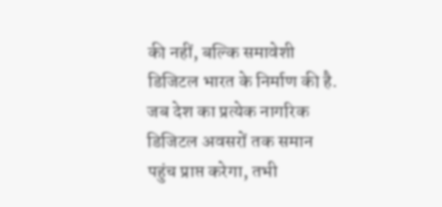की नहीं, बल्कि समावेशी डिजिटल भारत के निर्माण की है. जब देश का प्रत्येक नागरिक डिजिटल अवसरों तक समान पहुंच प्राप्त करेगा, तभी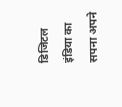डिजिटल इंडिया का सपना अपने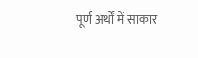पूर्ण अर्थों में साकार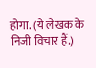होगा. (ये लेखक के निजी विचार हैं.)